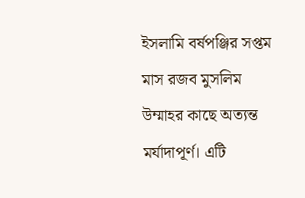ইসলামি বর্ষপঞ্জির সপ্তম মাস রজব মুসলিম উম্মাহর কাছে অত্যন্ত মর্যাদাপূর্ণ। এটি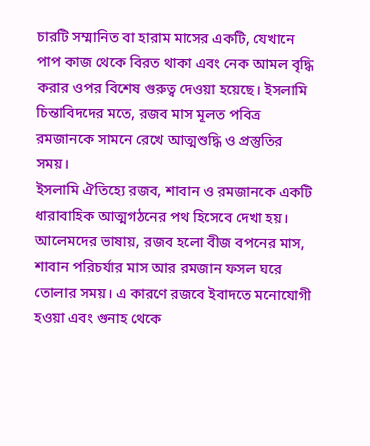চারটি সম্মানিত বা হারাম মাসের একটি, যেখানে পাপ কাজ থেকে বিরত থাকা এবং নেক আমল বৃদ্ধি করার ওপর বিশেষ গুরুত্ব দেওয়া হয়েছে। ইসলামি চিন্তাবিদদের মতে, রজব মাস মূলত পবিত্র রমজানকে সামনে রেখে আত্মশুদ্ধি ও প্রস্তুতির সময়।
ইসলামি ঐতিহ্যে রজব, শাবান ও রমজানকে একটি ধারাবাহিক আত্মগঠনের পথ হিসেবে দেখা হয়। আলেমদের ভাষায়, রজব হলো বীজ বপনের মাস, শাবান পরিচর্যার মাস আর রমজান ফসল ঘরে তোলার সময়। এ কারণে রজবে ইবাদতে মনোযোগী হওয়া এবং গুনাহ থেকে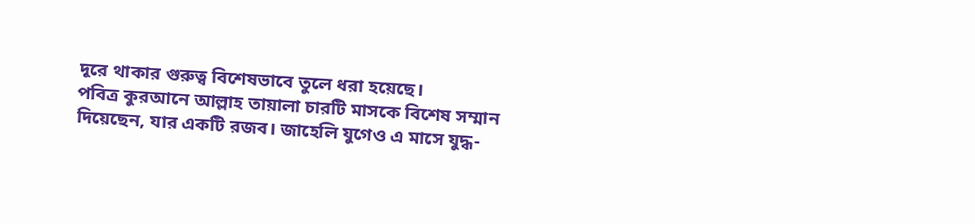দূরে থাকার গুরুত্ব বিশেষভাবে তুলে ধরা হয়েছে।
পবিত্র কুরআনে আল্লাহ তায়ালা চারটি মাসকে বিশেষ সম্মান দিয়েছেন, যার একটি রজব। জাহেলি যুগেও এ মাসে যুদ্ধ-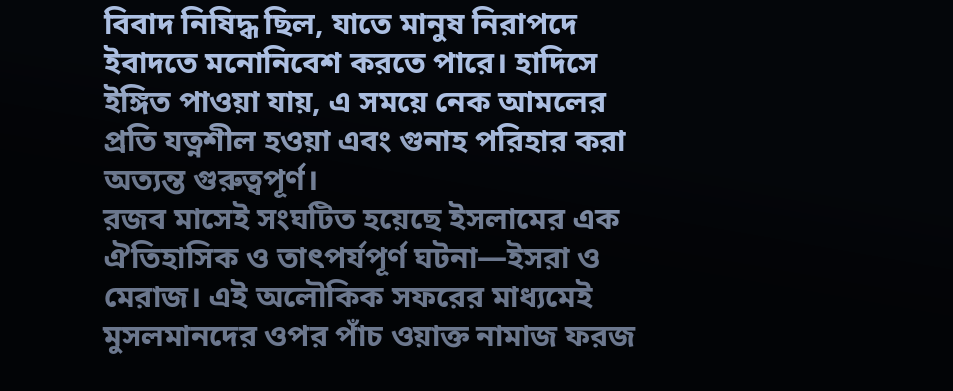বিবাদ নিষিদ্ধ ছিল, যাতে মানুষ নিরাপদে ইবাদতে মনোনিবেশ করতে পারে। হাদিসে ইঙ্গিত পাওয়া যায়, এ সময়ে নেক আমলের প্রতি যত্নশীল হওয়া এবং গুনাহ পরিহার করা অত্যন্ত গুরুত্বপূর্ণ।
রজব মাসেই সংঘটিত হয়েছে ইসলামের এক ঐতিহাসিক ও তাৎপর্যপূর্ণ ঘটনা—ইসরা ও মেরাজ। এই অলৌকিক সফরের মাধ্যমেই মুসলমানদের ওপর পাঁচ ওয়াক্ত নামাজ ফরজ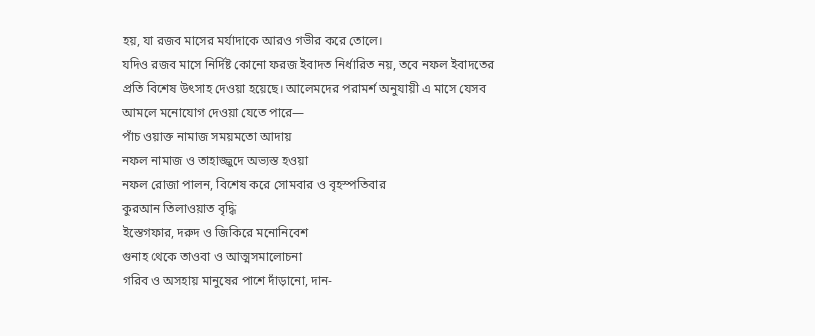হয়, যা রজব মাসের মর্যাদাকে আরও গভীর করে তোলে।
যদিও রজব মাসে নির্দিষ্ট কোনো ফরজ ইবাদত নির্ধারিত নয়, তবে নফল ইবাদতের প্রতি বিশেষ উৎসাহ দেওয়া হয়েছে। আলেমদের পরামর্শ অনুযায়ী এ মাসে যেসব আমলে মনোযোগ দেওয়া যেতে পারে—
পাঁচ ওয়াক্ত নামাজ সময়মতো আদায়
নফল নামাজ ও তাহাজ্জুদে অভ্যস্ত হওয়া
নফল রোজা পালন, বিশেষ করে সোমবার ও বৃহস্পতিবার
কুরআন তিলাওয়াত বৃদ্ধি
ইস্তেগফার, দরুদ ও জিকিরে মনোনিবেশ
গুনাহ থেকে তাওবা ও আত্মসমালোচনা
গরিব ও অসহায় মানুষের পাশে দাঁড়ানো, দান-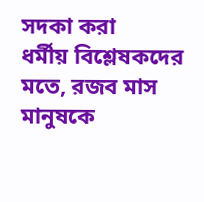সদকা করা
ধর্মীয় বিশ্লেষকদের মতে, রজব মাস মানুষকে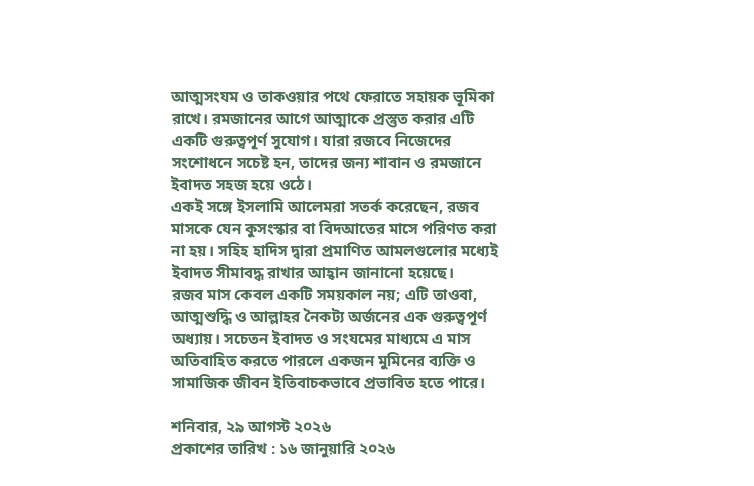আত্মসংযম ও তাকওয়ার পথে ফেরাতে সহায়ক ভূমিকা রাখে। রমজানের আগে আত্মাকে প্রস্তুত করার এটি একটি গুরুত্বপূর্ণ সুযোগ। যারা রজবে নিজেদের সংশোধনে সচেষ্ট হন, তাদের জন্য শাবান ও রমজানে ইবাদত সহজ হয়ে ওঠে।
একই সঙ্গে ইসলামি আলেমরা সতর্ক করেছেন, রজব মাসকে যেন কুসংস্কার বা বিদআতের মাসে পরিণত করা না হয়। সহিহ হাদিস দ্বারা প্রমাণিত আমলগুলোর মধ্যেই ইবাদত সীমাবদ্ধ রাখার আহ্বান জানানো হয়েছে।
রজব মাস কেবল একটি সময়কাল নয়; এটি তাওবা, আত্মশুদ্ধি ও আল্লাহর নৈকট্য অর্জনের এক গুরুত্বপূর্ণ অধ্যায়। সচেতন ইবাদত ও সংযমের মাধ্যমে এ মাস অতিবাহিত করতে পারলে একজন মুমিনের ব্যক্তি ও সামাজিক জীবন ইতিবাচকভাবে প্রভাবিত হতে পারে।

শনিবার, ২৯ আগস্ট ২০২৬
প্রকাশের তারিখ : ১৬ জানুয়ারি ২০২৬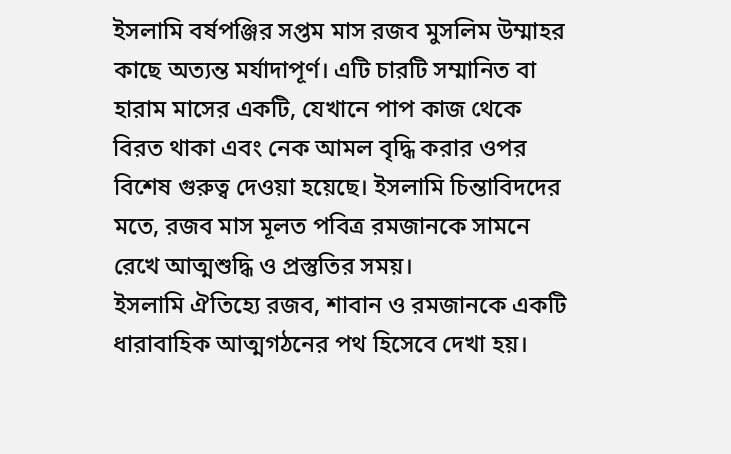ইসলামি বর্ষপঞ্জির সপ্তম মাস রজব মুসলিম উম্মাহর কাছে অত্যন্ত মর্যাদাপূর্ণ। এটি চারটি সম্মানিত বা হারাম মাসের একটি, যেখানে পাপ কাজ থেকে বিরত থাকা এবং নেক আমল বৃদ্ধি করার ওপর বিশেষ গুরুত্ব দেওয়া হয়েছে। ইসলামি চিন্তাবিদদের মতে, রজব মাস মূলত পবিত্র রমজানকে সামনে রেখে আত্মশুদ্ধি ও প্রস্তুতির সময়।
ইসলামি ঐতিহ্যে রজব, শাবান ও রমজানকে একটি ধারাবাহিক আত্মগঠনের পথ হিসেবে দেখা হয়।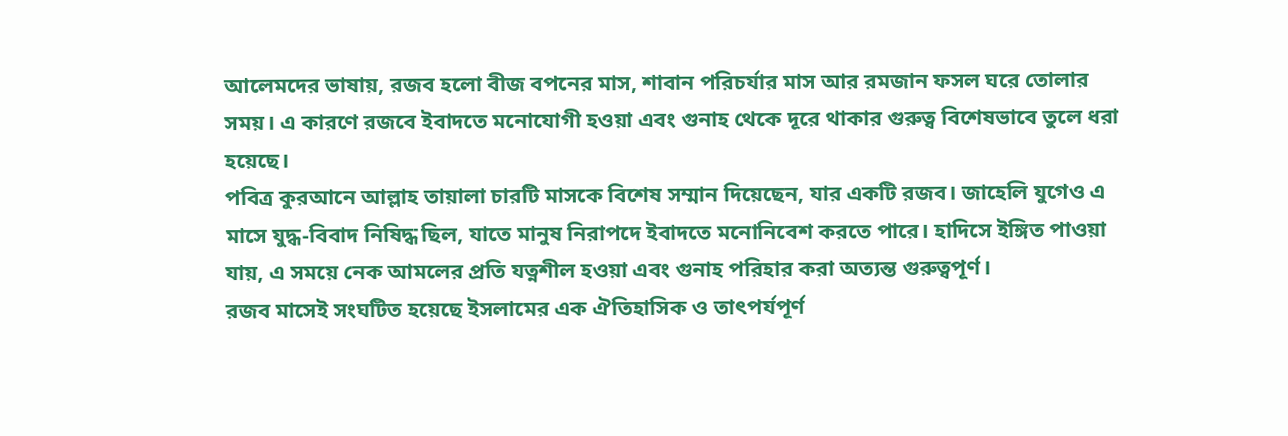আলেমদের ভাষায়, রজব হলো বীজ বপনের মাস, শাবান পরিচর্যার মাস আর রমজান ফসল ঘরে তোলার সময়। এ কারণে রজবে ইবাদতে মনোযোগী হওয়া এবং গুনাহ থেকে দূরে থাকার গুরুত্ব বিশেষভাবে তুলে ধরা হয়েছে।
পবিত্র কুরআনে আল্লাহ তায়ালা চারটি মাসকে বিশেষ সম্মান দিয়েছেন, যার একটি রজব। জাহেলি যুগেও এ মাসে যুদ্ধ-বিবাদ নিষিদ্ধ ছিল, যাতে মানুষ নিরাপদে ইবাদতে মনোনিবেশ করতে পারে। হাদিসে ইঙ্গিত পাওয়া যায়, এ সময়ে নেক আমলের প্রতি যত্নশীল হওয়া এবং গুনাহ পরিহার করা অত্যন্ত গুরুত্বপূর্ণ।
রজব মাসেই সংঘটিত হয়েছে ইসলামের এক ঐতিহাসিক ও তাৎপর্যপূর্ণ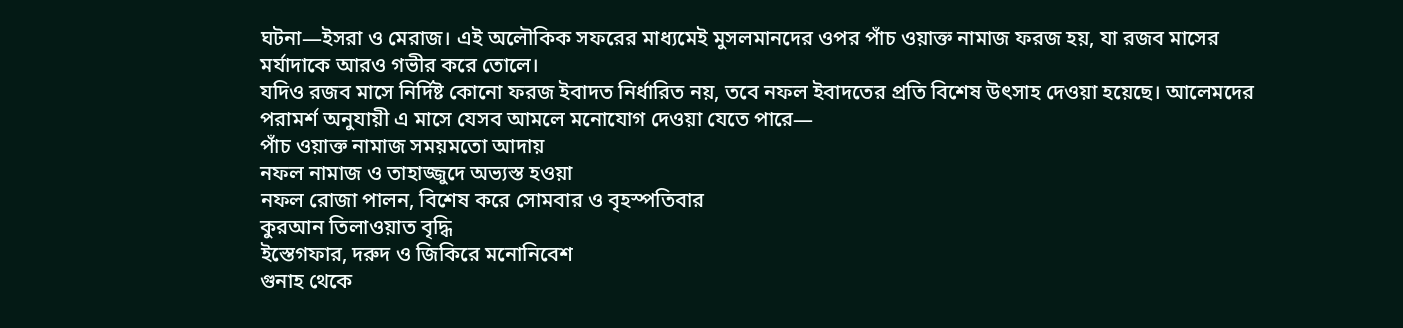ঘটনা—ইসরা ও মেরাজ। এই অলৌকিক সফরের মাধ্যমেই মুসলমানদের ওপর পাঁচ ওয়াক্ত নামাজ ফরজ হয়, যা রজব মাসের মর্যাদাকে আরও গভীর করে তোলে।
যদিও রজব মাসে নির্দিষ্ট কোনো ফরজ ইবাদত নির্ধারিত নয়, তবে নফল ইবাদতের প্রতি বিশেষ উৎসাহ দেওয়া হয়েছে। আলেমদের পরামর্শ অনুযায়ী এ মাসে যেসব আমলে মনোযোগ দেওয়া যেতে পারে—
পাঁচ ওয়াক্ত নামাজ সময়মতো আদায়
নফল নামাজ ও তাহাজ্জুদে অভ্যস্ত হওয়া
নফল রোজা পালন, বিশেষ করে সোমবার ও বৃহস্পতিবার
কুরআন তিলাওয়াত বৃদ্ধি
ইস্তেগফার, দরুদ ও জিকিরে মনোনিবেশ
গুনাহ থেকে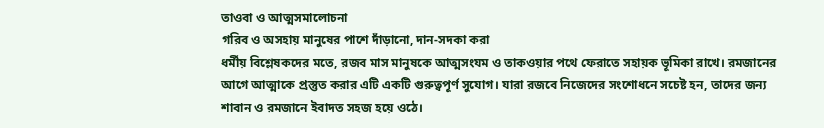তাওবা ও আত্মসমালোচনা
গরিব ও অসহায় মানুষের পাশে দাঁড়ানো, দান-সদকা করা
ধর্মীয় বিশ্লেষকদের মতে, রজব মাস মানুষকে আত্মসংযম ও তাকওয়ার পথে ফেরাতে সহায়ক ভূমিকা রাখে। রমজানের আগে আত্মাকে প্রস্তুত করার এটি একটি গুরুত্বপূর্ণ সুযোগ। যারা রজবে নিজেদের সংশোধনে সচেষ্ট হন, তাদের জন্য শাবান ও রমজানে ইবাদত সহজ হয়ে ওঠে।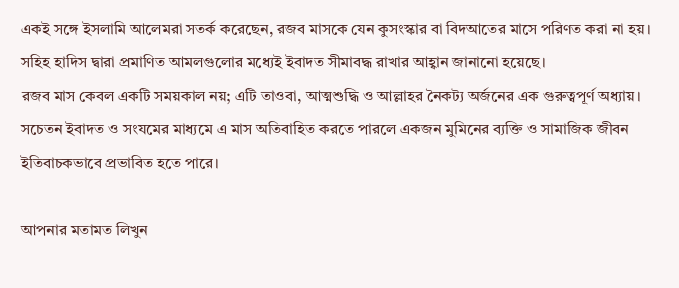একই সঙ্গে ইসলামি আলেমরা সতর্ক করেছেন, রজব মাসকে যেন কুসংস্কার বা বিদআতের মাসে পরিণত করা না হয়। সহিহ হাদিস দ্বারা প্রমাণিত আমলগুলোর মধ্যেই ইবাদত সীমাবদ্ধ রাখার আহ্বান জানানো হয়েছে।
রজব মাস কেবল একটি সময়কাল নয়; এটি তাওবা, আত্মশুদ্ধি ও আল্লাহর নৈকট্য অর্জনের এক গুরুত্বপূর্ণ অধ্যায়। সচেতন ইবাদত ও সংযমের মাধ্যমে এ মাস অতিবাহিত করতে পারলে একজন মুমিনের ব্যক্তি ও সামাজিক জীবন ইতিবাচকভাবে প্রভাবিত হতে পারে।

আপনার মতামত লিখুন